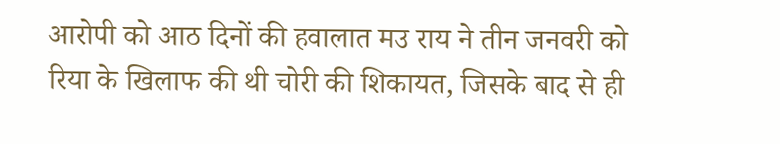आरोपी को आठ दिनों की हवालात मउ राय ने तीन जनवरी को रिया के खिलाफ की थी चोरी की शिकायत, जिसके बाद से ही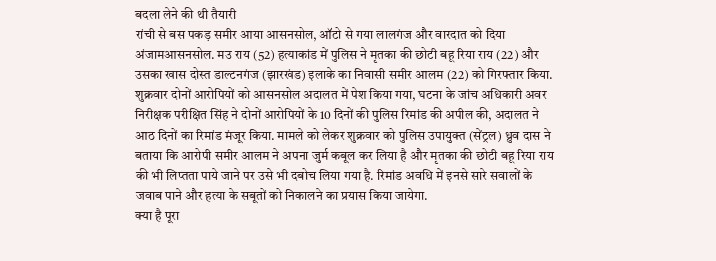बदला लेने की थी तैयारी
रांची से बस पकड़ समीर आया आसनसोल, ऑटो से गया लालगंज और वारदात को दिया अंजामआसनसोल. मउ राय (52) हत्याकांड में पुलिस ने मृतका की छोटी बहू रिया राय (22) और उसका खास दोस्त डाल्टनगंज (झारखंड) इलाके का निवासी समीर आलम (22) को गिरफ्तार किया. शुक्रवार दोनों आरोपियों को आसनसोल अदालत में पेश किया गया, घटना के जांच अधिकारी अवर निरीक्षक परीक्षित सिंह ने दोनों आरोपियों के 10 दिनों की पुलिस रिमांड की अपील की, अदालत ने आठ दिनों का रिमांड मंजूर किया. मामले को लेकर शुक्रवार को पुलिस उपायुक्त (सेंट्रल) ध्रुव दास ने बताया कि आरोपी समीर आलम ने अपना जुर्म कबूल कर लिया है और मृतका की छोटी बहू रिया राय की भी लिप्तता पाये जाने पर उसे भी दबोच लिया गया है. रिमांड अवधि में इनसे सारे सवालों के जवाब पाने और हत्या के सबूतों को निकालने का प्रयास किया जायेगा.
क्या है पूरा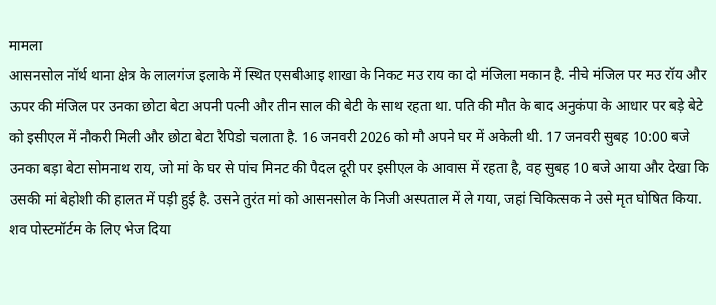मामला
आसनसोल नॉर्थ थाना क्षेत्र के लालगंज इलाके में स्थित एसबीआइ शाखा के निकट मउ राय का दो मंजिला मकान है. नीचे मंजिल पर मउ रॉय और ऊपर की मंजिल पर उनका छोटा बेटा अपनी पत्नी और तीन साल की बेटी के साथ रहता था. पति की मौत के बाद अनुकंपा के आधार पर बड़े बेटे को इसीएल में नौकरी मिली और छोटा बेटा रैपिडो चलाता है. 16 जनवरी 2026 को मौ अपने घर में अकेली थी. 17 जनवरी सुबह 10:00 बजे उनका बड़ा बेटा सोमनाथ राय, जो मां के घर से पांच मिनट की पैदल दूरी पर इसीएल के आवास में रहता है, वह सुबह 10 बजे आया और देखा कि उसकी मां बेहोशी की हालत में पड़ी हुई है. उसने तुरंत मां को आसनसोल के निजी अस्पताल में ले गया, जहां चिकित्सक ने उसे मृत घोषित किया. शव पोस्टमॉर्टम के लिए भेज दिया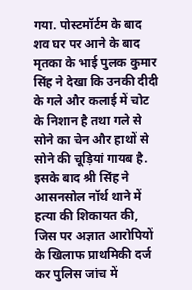गया. पोस्टमॉर्टम के बाद शव घर पर आने के बाद मृतका के भाई पुलक कुमार सिंह ने देखा कि उनकी दीदी के गले और कलाई में चोट के निशान है तथा गले से सोने का चेन और हाथों से सोने की चूड़ियां गायब है. इसके बाद श्री सिंह ने आसनसोल नॉर्थ थाने में हत्या की शिकायत की, जिस पर अज्ञात आरोपियों के खिलाफ प्राथमिकी दर्ज कर पुलिस जांच में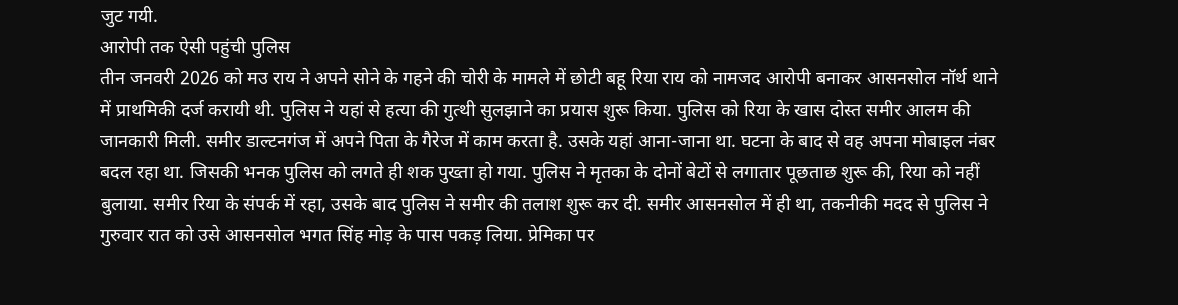जुट गयी.
आरोपी तक ऐसी पहुंची पुलिस
तीन जनवरी 2026 को मउ राय ने अपने सोने के गहने की चोरी के मामले में छोटी बहू रिया राय को नामजद आरोपी बनाकर आसनसोल नॉर्थ थाने में प्राथमिकी दर्ज करायी थी. पुलिस ने यहां से हत्या की गुत्थी सुलझाने का प्रयास शुरू किया. पुलिस को रिया के खास दोस्त समीर आलम की जानकारी मिली. समीर डाल्टनगंज में अपने पिता के गैरेज में काम करता है. उसके यहां आना-जाना था. घटना के बाद से वह अपना मोबाइल नंबर बदल रहा था. जिसकी भनक पुलिस को लगते ही शक पुख्ता हो गया. पुलिस ने मृतका के दोनों बेटों से लगातार पूछताछ शुरू की, रिया को नहीं बुलाया. समीर रिया के संपर्क में रहा, उसके बाद पुलिस ने समीर की तलाश शुरू कर दी. समीर आसनसोल में ही था, तकनीकी मदद से पुलिस ने गुरुवार रात को उसे आसनसोल भगत सिंह मोड़ के पास पकड़ लिया. प्रेमिका पर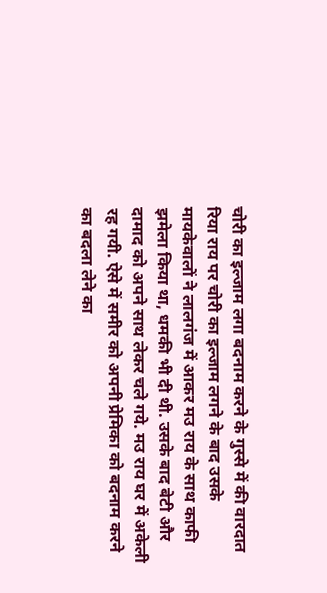चोरी का इल्जाम लगा बदनाम करने के गुस्से में की वारदात
रिया राय पर चोरी का इल्जाम लगने के बाद उसके मायकेवालों ने लालगंज में आकर मउ राय के साथ काफी झमेला किया था, धमकी भी दी थी. उसके बाद बेटी और दामाद को अपने साथ लेकर चले गये. मउ राय घर में अकेली रह गयी. ऐसे में समीर को अपनी प्रेमिका को बदनाम करने का बदला लेने का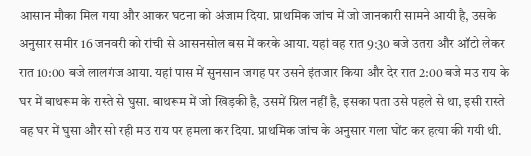आसान मौका मिल गया और आकर घटना को अंजाम दिया. प्राथमिक जांच में जो जानकारी सामने आयी है, उसके अनुसार समीर 16 जनवरी को रांची से आसनसोल बस में करके आया. यहां वह रात 9:30 बजे उतरा और ऑटो लेकर रात 10:00 बजे लालगंज आया. यहां पास में सुनसान जगह पर उसने इंतजार किया और देर रात 2:00 बजे मउ राय के घर में बाथरूम के रास्ते से घुसा. बाथरूम में जो खिड़की है, उसमें ग्रिल नहीं है, इसका पता उसे पहले से था, इसी रास्ते वह घर में घुसा और सो रही मउ राय पर हमला कर दिया. प्राथमिक जांच के अनुसार गला घोंट कर हत्या की गयी थी.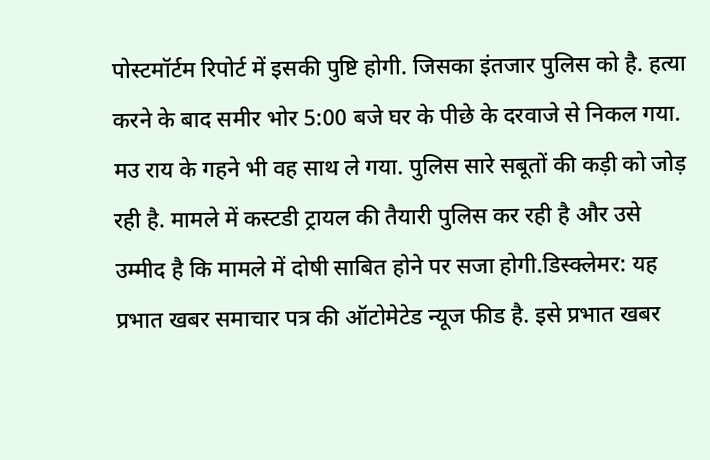पोस्टमॉर्टम रिपोर्ट में इसकी पुष्टि होगी. जिसका इंतजार पुलिस को है. हत्या करने के बाद समीर भोर 5:00 बजे घर के पीछे के दरवाजे से निकल गया. मउ राय के गहने भी वह साथ ले गया. पुलिस सारे सबूतों की कड़ी को जोड़ रही है. मामले में कस्टडी ट्रायल की तैयारी पुलिस कर रही है और उसे उम्मीद है कि मामले में दोषी साबित होने पर सजा होगी.डिस्क्लेमर: यह प्रभात खबर समाचार पत्र की ऑटोमेटेड न्यूज फीड है. इसे प्रभात खबर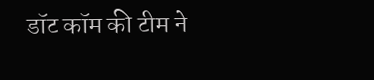डॉट कॉम की टीम ने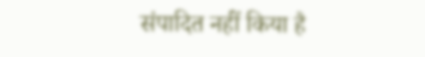संपादित नहीं किया है